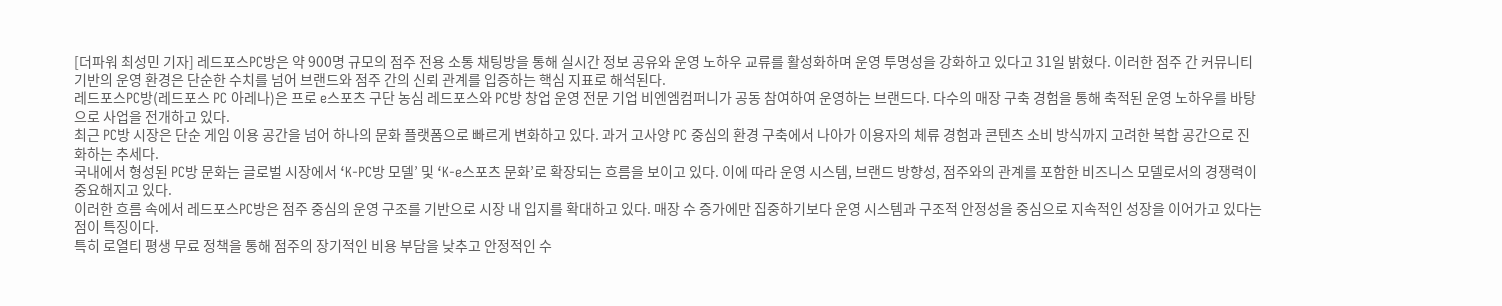[더파워 최성민 기자] 레드포스PC방은 약 900명 규모의 점주 전용 소통 채팅방을 통해 실시간 정보 공유와 운영 노하우 교류를 활성화하며 운영 투명성을 강화하고 있다고 31일 밝혔다. 이러한 점주 간 커뮤니티 기반의 운영 환경은 단순한 수치를 넘어 브랜드와 점주 간의 신뢰 관계를 입증하는 핵심 지표로 해석된다.
레드포스PC방(레드포스 PC 아레나)은 프로 e스포츠 구단 농심 레드포스와 PC방 창업 운영 전문 기업 비엔엠컴퍼니가 공동 참여하여 운영하는 브랜드다. 다수의 매장 구축 경험을 통해 축적된 운영 노하우를 바탕으로 사업을 전개하고 있다.
최근 PC방 시장은 단순 게임 이용 공간을 넘어 하나의 문화 플랫폼으로 빠르게 변화하고 있다. 과거 고사양 PC 중심의 환경 구축에서 나아가 이용자의 체류 경험과 콘텐츠 소비 방식까지 고려한 복합 공간으로 진화하는 추세다.
국내에서 형성된 PC방 문화는 글로벌 시장에서 ‘K-PC방 모델’ 및 ‘K-e스포츠 문화’로 확장되는 흐름을 보이고 있다. 이에 따라 운영 시스템, 브랜드 방향성, 점주와의 관계를 포함한 비즈니스 모델로서의 경쟁력이 중요해지고 있다.
이러한 흐름 속에서 레드포스PC방은 점주 중심의 운영 구조를 기반으로 시장 내 입지를 확대하고 있다. 매장 수 증가에만 집중하기보다 운영 시스템과 구조적 안정성을 중심으로 지속적인 성장을 이어가고 있다는 점이 특징이다.
특히 로열티 평생 무료 정책을 통해 점주의 장기적인 비용 부담을 낮추고 안정적인 수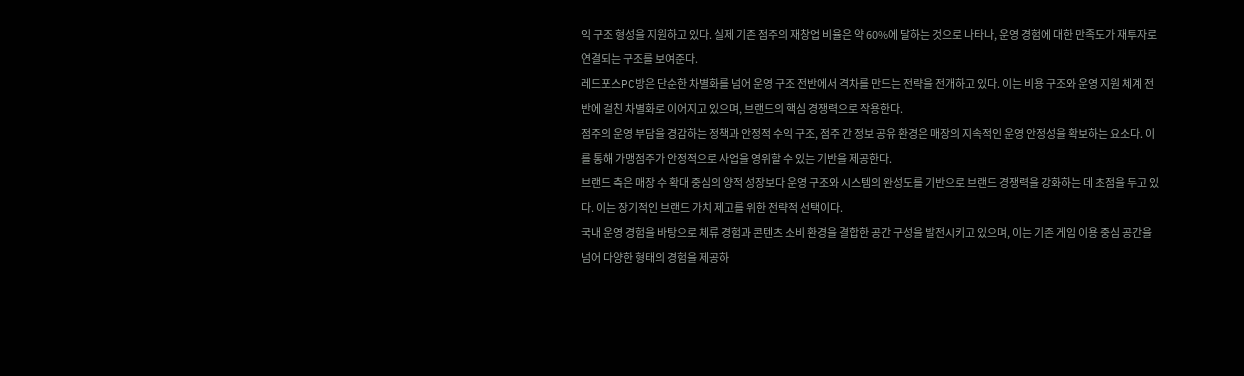익 구조 형성을 지원하고 있다. 실제 기존 점주의 재창업 비율은 약 60%에 달하는 것으로 나타나, 운영 경험에 대한 만족도가 재투자로 연결되는 구조를 보여준다.
레드포스PC방은 단순한 차별화를 넘어 운영 구조 전반에서 격차를 만드는 전략을 전개하고 있다. 이는 비용 구조와 운영 지원 체계 전반에 걸친 차별화로 이어지고 있으며, 브랜드의 핵심 경쟁력으로 작용한다.
점주의 운영 부담을 경감하는 정책과 안정적 수익 구조, 점주 간 정보 공유 환경은 매장의 지속적인 운영 안정성을 확보하는 요소다. 이를 통해 가맹점주가 안정적으로 사업을 영위할 수 있는 기반을 제공한다.
브랜드 측은 매장 수 확대 중심의 양적 성장보다 운영 구조와 시스템의 완성도를 기반으로 브랜드 경쟁력을 강화하는 데 초점을 두고 있다. 이는 장기적인 브랜드 가치 제고를 위한 전략적 선택이다.
국내 운영 경험을 바탕으로 체류 경험과 콘텐츠 소비 환경을 결합한 공간 구성을 발전시키고 있으며, 이는 기존 게임 이용 중심 공간을 넘어 다양한 형태의 경험을 제공하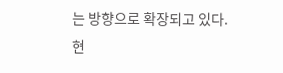는 방향으로 확장되고 있다.
현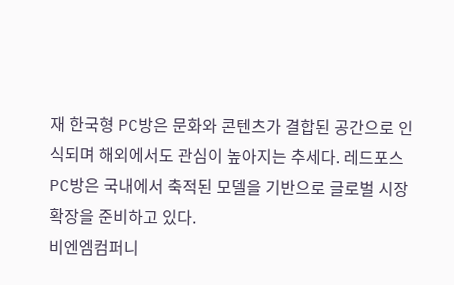재 한국형 PC방은 문화와 콘텐츠가 결합된 공간으로 인식되며 해외에서도 관심이 높아지는 추세다. 레드포스PC방은 국내에서 축적된 모델을 기반으로 글로벌 시장 확장을 준비하고 있다.
비엔엠컴퍼니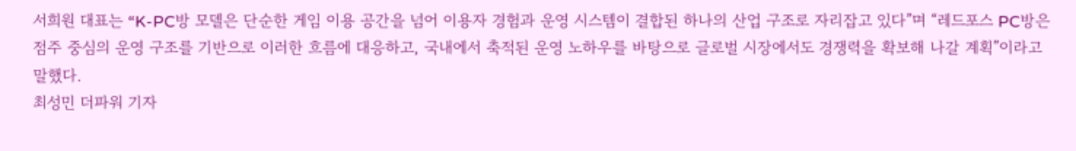서희원 대표는 “K-PC방 모델은 단순한 게임 이용 공간을 넘어 이용자 경험과 운영 시스템이 결합된 하나의 산업 구조로 자리잡고 있다”며 “레드포스 PC방은 점주 중심의 운영 구조를 기반으로 이러한 흐름에 대응하고, 국내에서 축적된 운영 노하우를 바탕으로 글로벌 시장에서도 경쟁력을 확보해 나갈 계획”이라고 말했다.
최성민 더파워 기자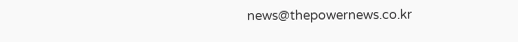news@thepowernews.co.kr